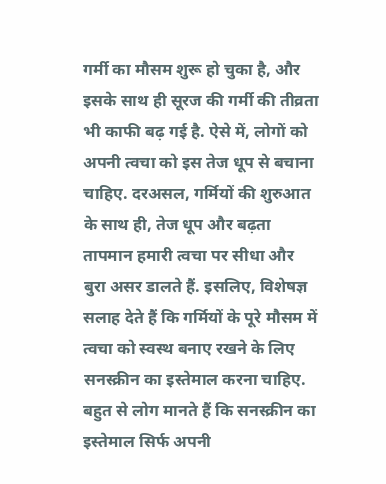गर्मी का मौसम शुरू हो चुका है, और इसके साथ ही सूरज की गर्मी की तीव्रता भी काफी बढ़ गई है. ऐसे में, लोगों को अपनी त्वचा को इस तेज धूप से बचाना चाहिए. दरअसल, गर्मियों की शुरुआत के साथ ही, तेज धूप और बढ़ता तापमान हमारी त्वचा पर सीधा और बुरा असर डालते हैं. इसलिए, विशेषज्ञ सलाह देते हैं कि गर्मियों के पूरे मौसम में त्वचा को स्वस्थ बनाए रखने के लिए सनस्क्रीन का इस्तेमाल करना चाहिए.
बहुत से लोग मानते हैं कि सनस्क्रीन का इस्तेमाल सिर्फ अपनी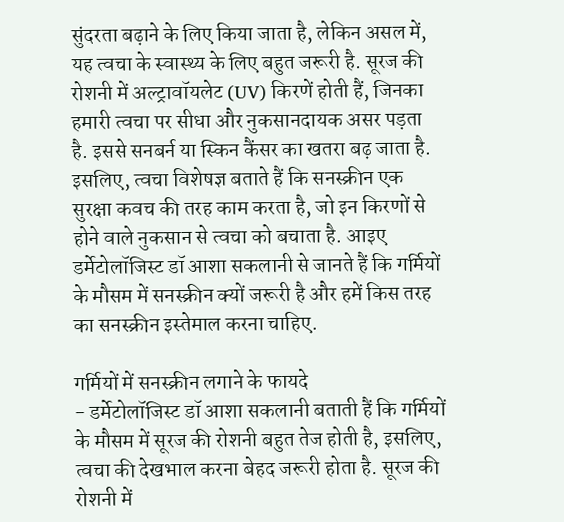सुंदरता बढ़ाने के लिए किया जाता है, लेकिन असल में, यह त्वचा के स्वास्थ्य के लिए बहुत जरूरी है. सूरज की रोशनी में अल्ट्रावॉयलेट (UV) किरणें होती हैं, जिनका हमारी त्वचा पर सीधा और नुकसानदायक असर पड़ता है. इससे सनबर्न या स्किन कैंसर का खतरा बढ़ जाता है. इसलिए, त्वचा विशेषज्ञ बताते हैं कि सनस्क्रीन एक सुरक्षा कवच की तरह काम करता है, जो इन किरणों से होने वाले नुकसान से त्वचा को बचाता है. आइए डर्मेटोलॉजिस्ट डॉ आशा सकलानी से जानते हैं कि गर्मियों के मौसम में सनस्क्रीन क्यों जरूरी है और हमें किस तरह का सनस्क्रीन इस्तेमाल करना चाहिए.

गर्मियों में सनस्क्रीन लगाने के फायदे
- डर्मेटोलॉजिस्ट डॉ आशा सकलानी बताती हैं कि गर्मियों के मौसम में सूरज की रोशनी बहुत तेज होती है, इसलिए, त्वचा की देखभाल करना बेहद जरूरी होता है. सूरज की रोशनी में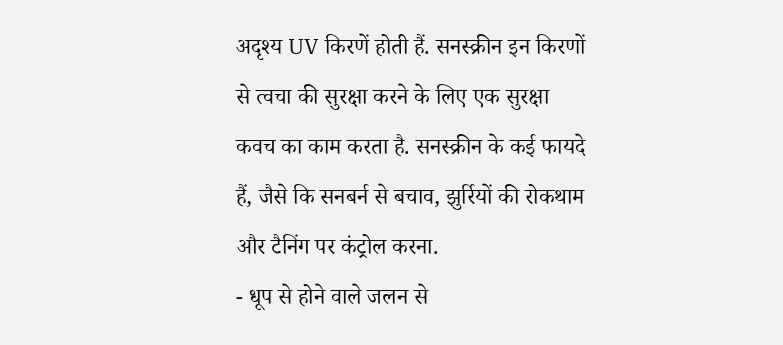अदृश्य UV किरणें होती हैं. सनस्क्रीन इन किरणों से त्वचा की सुरक्षा करने के लिए एक सुरक्षा कवच का काम करता है. सनस्क्रीन के कई फायदे हैं, जैसे कि सनबर्न से बचाव, झुर्रियों की रोकथाम और टैनिंग पर कंट्रोल करना.
- धूप से होने वाले जलन से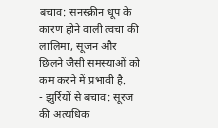बचाव: सनस्क्रीन धूप के कारण होने वाली त्वचा की लालिमा, सूजन और छिलने जैसी समस्याओं को कम करने में प्रभावी है.
- झुर्रियों से बचाव: सूरज की अत्यधिक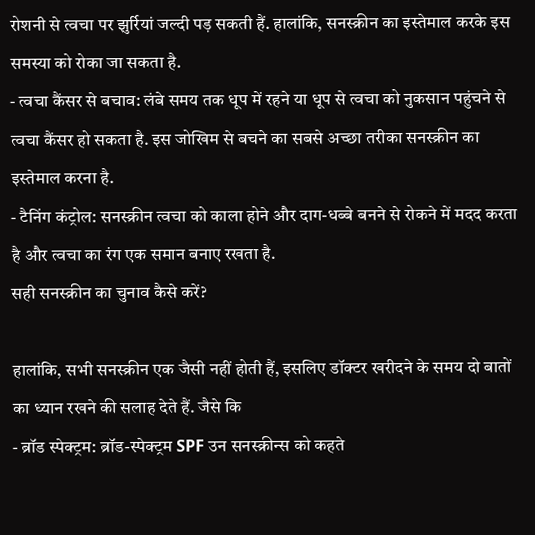रोशनी से त्वचा पर झुर्रियां जल्दी पड़ सकती हैं. हालांकि, सनस्क्रीन का इस्तेमाल करके इस समस्या को रोका जा सकता है.
- त्वचा कैंसर से बचाव: लंबे समय तक धूप में रहने या धूप से त्वचा को नुकसान पहुंचने से त्वचा कैंसर हो सकता है. इस जोखिम से बचने का सबसे अच्छा तरीका सनस्क्रीन का इस्तेमाल करना है.
- टैनिंग कंट्रोल: सनस्क्रीन त्वचा को काला होने और दाग-धब्बे बनने से रोकने में मदद करता है और त्वचा का रंग एक समान बनाए रखता है.
सही सनस्क्रीन का चुनाव कैसे करें?

हालांकि, सभी सनस्क्रीन एक जैसी नहीं होती हैं, इसलिए डॉक्टर खरीदने के समय दो बातों का ध्यान रखने की सलाह देते हैं. जैसे कि
- ब्रॉड स्पेक्ट्रम: ब्रॉड-स्पेक्ट्रम SPF उन सनस्क्रीन्स को कहते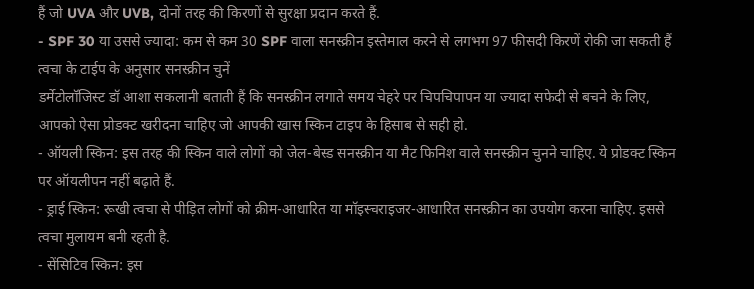हैं जो UVA और UVB, दोनों तरह की किरणों से सुरक्षा प्रदान करते हैं.
- SPF 30 या उससे ज्यादा: कम से कम 30 SPF वाला सनस्क्रीन इस्तेमाल करने से लगभग 97 फीसदी किरणें रोकी जा सकती हैं
त्वचा के टाईप के अनुसार सनस्क्रीन चुनें
डर्मेटोलॉजिस्ट डॉ आशा सकलानी बताती हैं कि सनस्क्रीन लगाते समय चेहरे पर चिपचिपापन या ज्यादा सफेदी से बचने के लिए, आपको ऐसा प्रोडक्ट खरीदना चाहिए जो आपकी खास स्किन टाइप के हिसाब से सही हो.
- ऑयली स्किन: इस तरह की स्किन वाले लोगों को जेल-बेस्ड सनस्क्रीन या मैट फिनिश वाले सनस्क्रीन चुनने चाहिए. ये प्रोडक्ट स्किन पर ऑयलीपन नहीं बढ़ाते हैं.
- ड्राई स्किन: रूखी त्वचा से पीड़ित लोगों को क्रीम-आधारित या मॉइस्चराइजर-आधारित सनस्क्रीन का उपयोग करना चाहिए. इससे त्वचा मुलायम बनी रहती है.
- सेंसिटिव स्किन: इस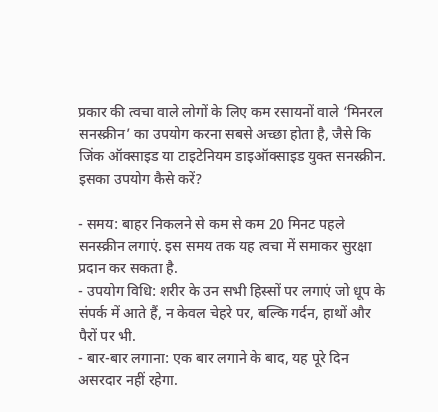प्रकार की त्वचा वाले लोगों के लिए कम रसायनों वाले ‘मिनरल सनस्क्रीन’ का उपयोग करना सबसे अच्छा होता है, जैसे कि जिंक ऑक्साइड या टाइटेनियम डाइऑक्साइड युक्त सनस्क्रीन.
इसका उपयोग कैसे करें?

- समय: बाहर निकलने से कम से कम 20 मिनट पहले सनस्क्रीन लगाएं. इस समय तक यह त्वचा में समाकर सुरक्षा प्रदान कर सकता है.
- उपयोग विधि: शरीर के उन सभी हिस्सों पर लगाएं जो धूप के संपर्क में आते हैं, न केवल चेहरे पर, बल्कि गर्दन, हाथों और पैरों पर भी.
- बार-बार लगाना: एक बार लगाने के बाद, यह पूरे दिन असरदार नहीं रहेगा.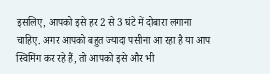इसलिए, आपको इसे हर 2 से 3 घंटे में दोबारा लगाना चाहिए. अगर आपको बहुत ज्यादा पसीना आ रहा है या आप स्विमिंग कर रहे हैं, तो आपको इसे और भी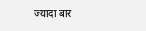ज्यादा बार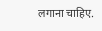लगाना चाहिए.